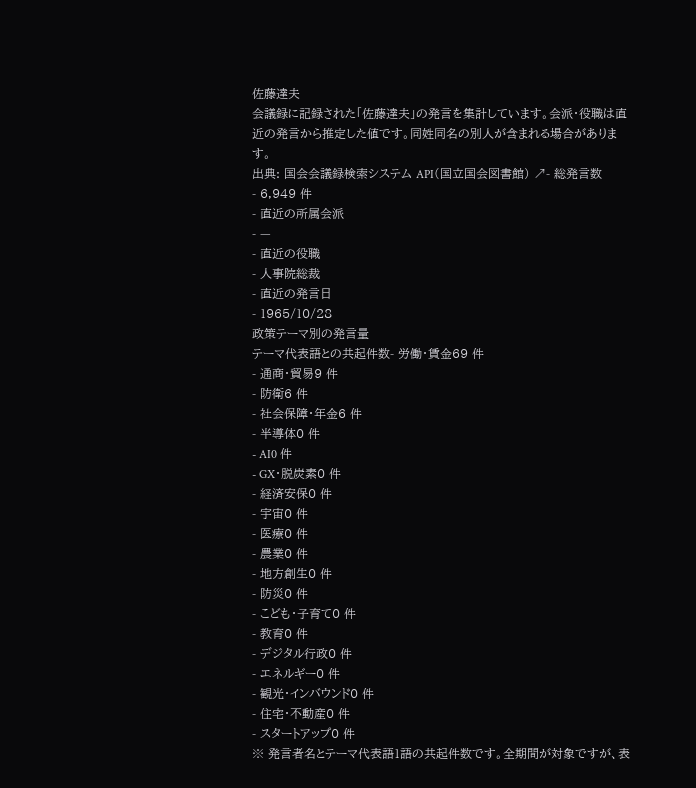佐藤達夫
会議録に記録された「佐藤達夫」の発言を集計しています。会派・役職は直近の発言から推定した値です。同姓同名の別人が含まれる場合があります。
出典: 国会会議録検索システム API(国立国会図書館) ↗- 総発言数
- 6,949 件
- 直近の所属会派
- —
- 直近の役職
- 人事院総裁
- 直近の発言日
- 1965/10/28
政策テーマ別の発言量
テーマ代表語との共起件数- 労働・賃金69 件
- 通商・貿易9 件
- 防衛6 件
- 社会保障・年金6 件
- 半導体0 件
- AI0 件
- GX・脱炭素0 件
- 経済安保0 件
- 宇宙0 件
- 医療0 件
- 農業0 件
- 地方創生0 件
- 防災0 件
- こども・子育て0 件
- 教育0 件
- デジタル行政0 件
- エネルギー0 件
- 観光・インバウンド0 件
- 住宅・不動産0 件
- スタートアップ0 件
※ 発言者名とテーマ代表語1語の共起件数です。全期間が対象ですが、表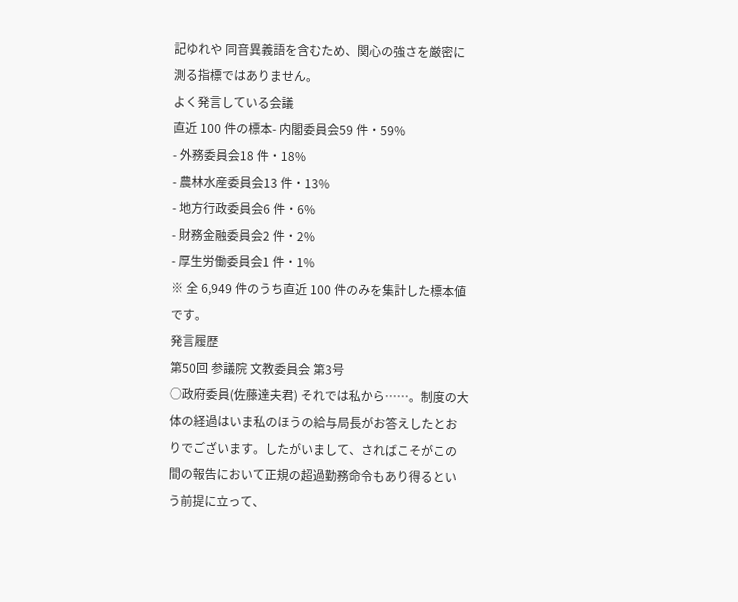記ゆれや 同音異義語を含むため、関心の強さを厳密に測る指標ではありません。
よく発言している会議
直近 100 件の標本- 内閣委員会59 件・59%
- 外務委員会18 件・18%
- 農林水産委員会13 件・13%
- 地方行政委員会6 件・6%
- 財務金融委員会2 件・2%
- 厚生労働委員会1 件・1%
※ 全 6,949 件のうち直近 100 件のみを集計した標本値です。
発言履歴
第50回 参議院 文教委員会 第3号
○政府委員(佐藤達夫君) それでは私から……。制度の大体の経過はいま私のほうの給与局長がお答えしたとおりでございます。したがいまして、さればこそがこの間の報告において正規の超過勤務命令もあり得るという前提に立って、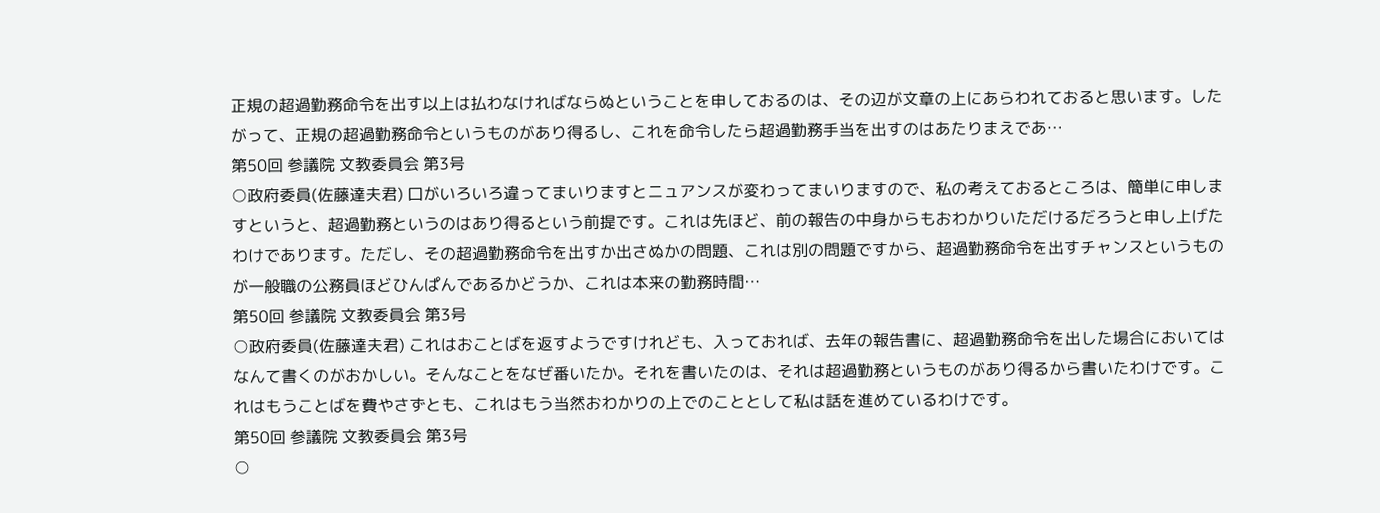正規の超過勤務命令を出す以上は払わなければならぬということを申しておるのは、その辺が文章の上にあらわれておると思います。したがって、正規の超過勤務命令というものがあり得るし、これを命令したら超過勤務手当を出すのはあたりまえであ…
第50回 参議院 文教委員会 第3号
○政府委員(佐藤達夫君) 口がいろいろ違ってまいりますとニュアンスが変わってまいりますので、私の考えておるところは、簡単に申しますというと、超過勤務というのはあり得るという前提です。これは先ほど、前の報告の中身からもおわかりいただけるだろうと申し上げたわけであります。ただし、その超過勤務命令を出すか出さぬかの問題、これは別の問題ですから、超過勤務命令を出すチャンスというものが一般職の公務員ほどひんぱんであるかどうか、これは本来の勤務時間…
第50回 参議院 文教委員会 第3号
○政府委員(佐藤達夫君) これはおことばを返すようですけれども、入っておれば、去年の報告書に、超過勤務命令を出した場合においてはなんて書くのがおかしい。そんなことをなぜ番いたか。それを書いたのは、それは超過勤務というものがあり得るから書いたわけです。これはもうことばを費やさずとも、これはもう当然おわかりの上でのこととして私は話を進めているわけです。
第50回 参議院 文教委員会 第3号
○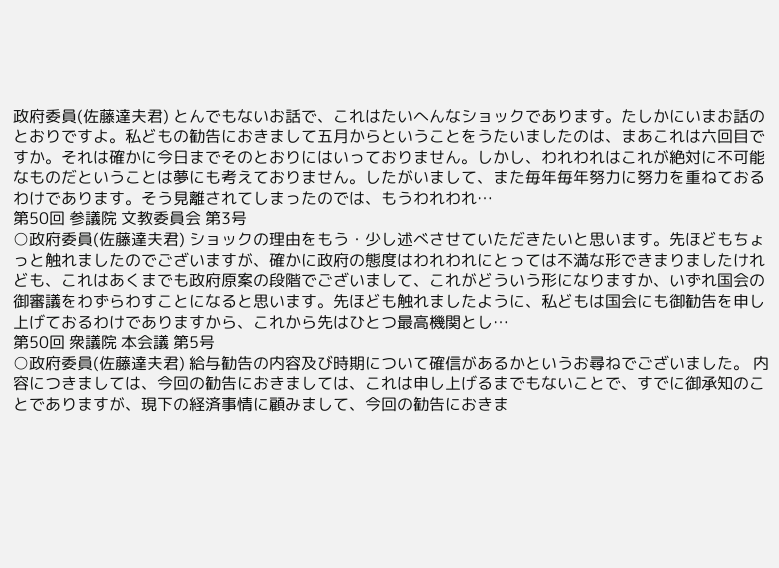政府委員(佐藤達夫君) とんでもないお話で、これはたいへんなショックであります。たしかにいまお話のとおりですよ。私どもの勧告におきまして五月からということをうたいましたのは、まあこれは六回目ですか。それは確かに今日までそのとおりにはいっておりません。しかし、われわれはこれが絶対に不可能なものだということは夢にも考えておりません。したがいまして、また毎年毎年努力に努力を重ねておるわけであります。そう見離されてしまったのでは、もうわれわれ…
第50回 参議院 文教委員会 第3号
○政府委員(佐藤達夫君) ショックの理由をもう・少し述べさせていただきたいと思います。先ほどもちょっと触れましたのでございますが、確かに政府の態度はわれわれにとっては不満な形できまりましたけれども、これはあくまでも政府原案の段階でございまして、これがどういう形になりますか、いずれ国会の御審議をわずらわすことになると思います。先ほども触れましたように、私どもは国会にも御勧告を申し上げておるわけでありますから、これから先はひとつ最高機関とし…
第50回 衆議院 本会議 第5号
○政府委員(佐藤達夫君) 給与勧告の内容及び時期について確信があるかというお尋ねでございました。 内容につきましては、今回の勧告におきましては、これは申し上げるまでもないことで、すでに御承知のことでありますが、現下の経済事情に顧みまして、今回の勧告におきま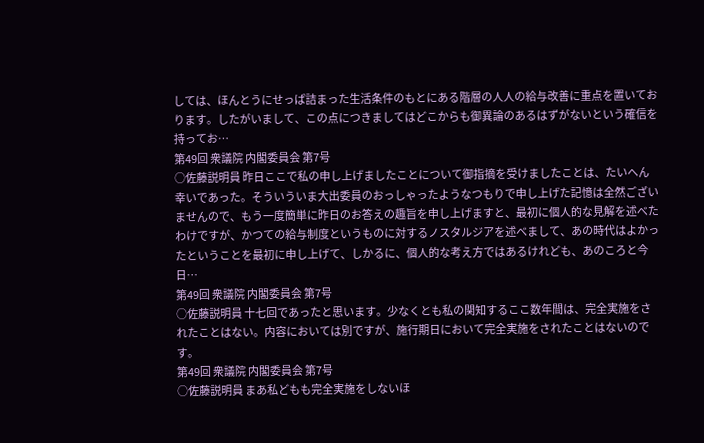しては、ほんとうにせっぱ詰まった生活条件のもとにある階層の人人の給与改善に重点を置いております。したがいまして、この点につきましてはどこからも御異論のあるはずがないという確信を持ってお…
第49回 衆議院 内閣委員会 第7号
○佐藤説明員 昨日ここで私の申し上げましたことについて御指摘を受けましたことは、たいへん幸いであった。そういういま大出委員のおっしゃったようなつもりで申し上げた記憶は全然ございませんので、もう一度簡単に昨日のお答えの趣旨を申し上げますと、最初に個人的な見解を述べたわけですが、かつての給与制度というものに対するノスタルジアを述べまして、あの時代はよかったということを最初に申し上げて、しかるに、個人的な考え方ではあるけれども、あのころと今日…
第49回 衆議院 内閣委員会 第7号
○佐藤説明員 十七回であったと思います。少なくとも私の関知するここ数年間は、完全実施をされたことはない。内容においては別ですが、施行期日において完全実施をされたことはないのです。
第49回 衆議院 内閣委員会 第7号
○佐藤説明員 まあ私どもも完全実施をしないほ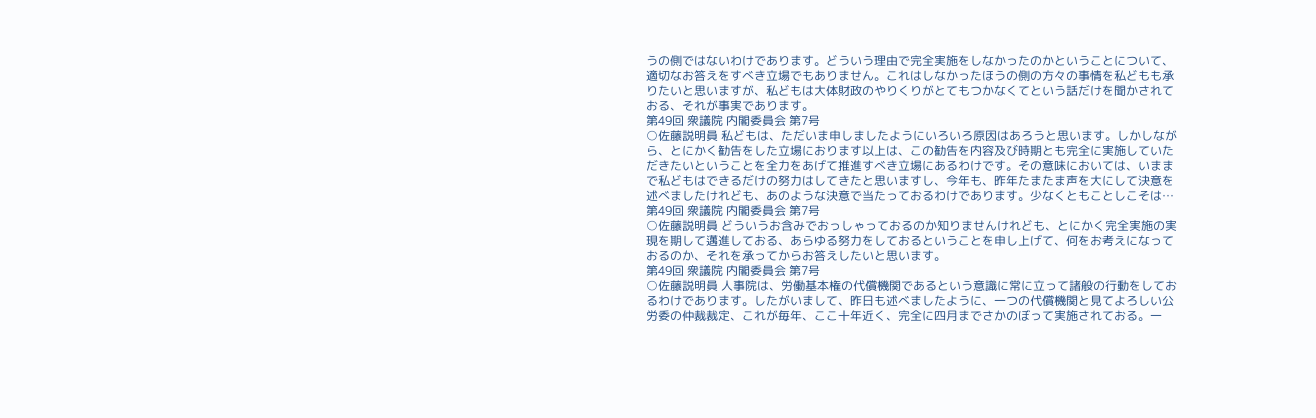うの側ではないわけであります。どういう理由で完全実施をしなかったのかということについて、適切なお答えをすべき立場でもありません。これはしなかったほうの側の方々の事情を私どもも承りたいと思いますが、私どもは大体財政のやりくりがとてもつかなくてという話だけを聞かされておる、それが事実であります。
第49回 衆議院 内閣委員会 第7号
○佐藤説明員 私どもは、ただいま申しましたようにいろいろ原因はあろうと思います。しかしながら、とにかく勧告をした立場におります以上は、この勧告を内容及び時期とも完全に実施していただきたいということを全力をあげて推進すべき立場にあるわけです。その意味においては、いままで私どもはできるだけの努力はしてきたと思いますし、今年も、昨年たまたま声を大にして決意を述べましたけれども、あのような決意で当たっておるわけであります。少なくともことしこそは…
第49回 衆議院 内閣委員会 第7号
○佐藤説明員 どういうお含みでおっしゃっておるのか知りませんけれども、とにかく完全実施の実現を期して邁進しておる、あらゆる努力をしておるということを申し上げて、何をお考えになっておるのか、それを承ってからお答えしたいと思います。
第49回 衆議院 内閣委員会 第7号
○佐藤説明員 人事院は、労働基本権の代償機関であるという意識に常に立って諸般の行動をしておるわけであります。したがいまして、昨日も述べましたように、一つの代償機関と見てよろしい公労委の仲裁裁定、これが毎年、ここ十年近く、完全に四月までさかのぼって実施されておる。一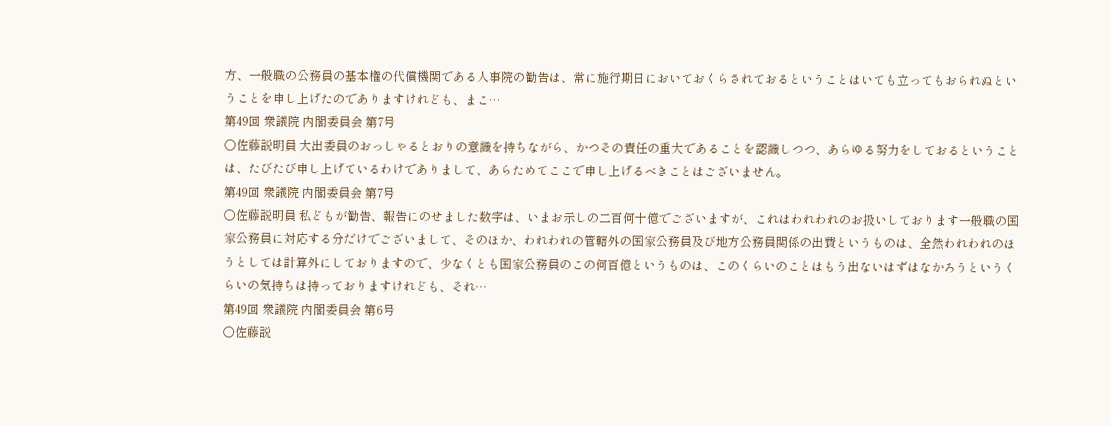方、一般職の公務員の基本権の代償機関である人事院の勧告は、常に施行期日においておくらされておるということはいても立ってもおられぬということを申し上げたのでありますけれども、まこ…
第49回 衆議院 内閣委員会 第7号
○佐藤説明員 大出委員のおっしゃるとおりの意識を持ちながら、かつその責任の重大であることを認識しつつ、あらゆる努力をしておるということは、たびたび申し上げているわけでありまして、あらためてここで申し上げるべきことはございません。
第49回 衆議院 内閣委員会 第7号
○佐藤説明員 私どもが勧告、報告にのせました数字は、いまお示しの二百何十億でございますが、これはわれわれのお扱いしております一般職の国家公務員に対応する分だけでございまして、そのほか、われわれの管轄外の国家公務員及び地方公務員関係の出費というものは、全然われわれのほうとしては計算外にしておりますので、少なくとも国家公務員のこの何百億というものは、このくらいのことはもう出ないはずはなかろうというくらいの気持ちは持っておりますけれども、それ…
第49回 衆議院 内閣委員会 第6号
○佐藤説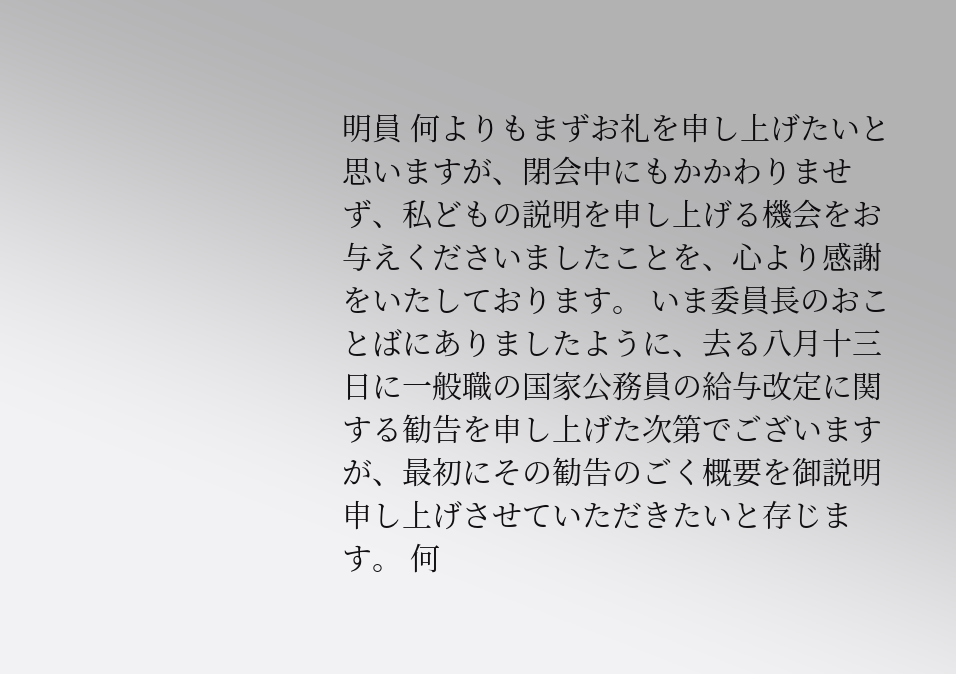明員 何よりもまずお礼を申し上げたいと思いますが、閉会中にもかかわりませず、私どもの説明を申し上げる機会をお与えくださいましたことを、心より感謝をいたしております。 いま委員長のおことばにありましたように、去る八月十三日に一般職の国家公務員の給与改定に関する勧告を申し上げた次第でございますが、最初にその勧告のごく概要を御説明申し上げさせていただきたいと存じます。 何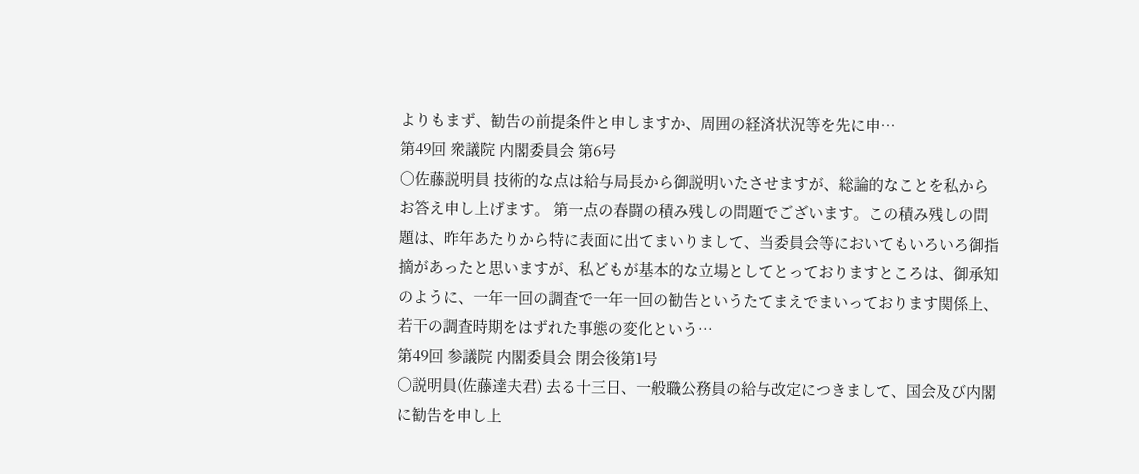よりもまず、勧告の前提条件と申しますか、周囲の経済状況等を先に申…
第49回 衆議院 内閣委員会 第6号
○佐藤説明員 技術的な点は給与局長から御説明いたさせますが、総論的なことを私からお答え申し上げます。 第一点の春闘の積み残しの問題でございます。この積み残しの問題は、昨年あたりから特に表面に出てまいりまして、当委員会等においてもいろいろ御指摘があったと思いますが、私どもが基本的な立場としてとっておりますところは、御承知のように、一年一回の調査で一年一回の勧告というたてまえでまいっております関係上、若干の調査時期をはずれた事態の変化という…
第49回 参議院 内閣委員会 閉会後第1号
○説明員(佐藤達夫君) 去る十三日、一般職公務員の給与改定につきまして、国会及び内閣に勧告を申し上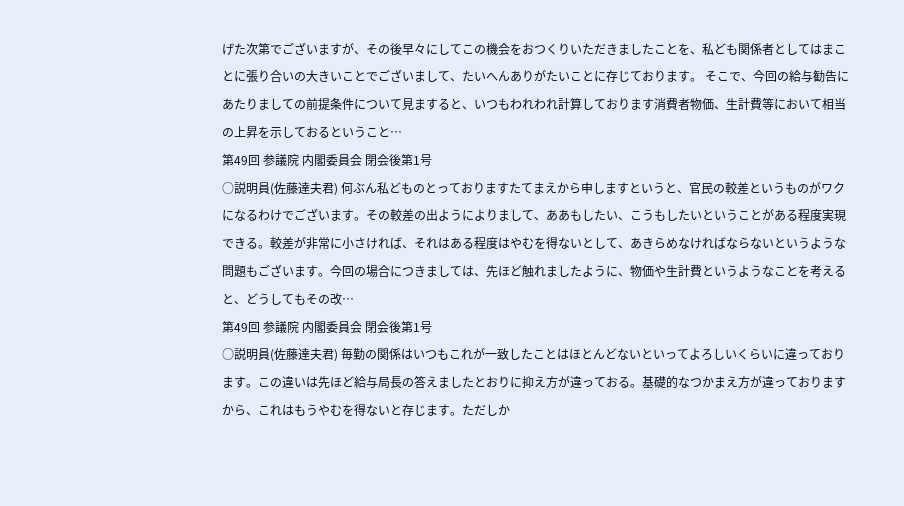げた次第でございますが、その後早々にしてこの機会をおつくりいただきましたことを、私ども関係者としてはまことに張り合いの大きいことでございまして、たいへんありがたいことに存じております。 そこで、今回の給与勧告にあたりましての前提条件について見ますると、いつもわれわれ計算しております消費者物価、生計費等において相当の上昇を示しておるということ…
第49回 参議院 内閣委員会 閉会後第1号
○説明員(佐藤達夫君) 何ぶん私どものとっておりますたてまえから申しますというと、官民の較差というものがワクになるわけでございます。その較差の出ようによりまして、ああもしたい、こうもしたいということがある程度実現できる。較差が非常に小さければ、それはある程度はやむを得ないとして、あきらめなければならないというような問題もございます。今回の場合につきましては、先ほど触れましたように、物価や生計費というようなことを考えると、どうしてもその改…
第49回 参議院 内閣委員会 閉会後第1号
○説明員(佐藤達夫君) 毎勤の関係はいつもこれが一致したことはほとんどないといってよろしいくらいに違っております。この違いは先ほど給与局長の答えましたとおりに抑え方が違っておる。基礎的なつかまえ方が違っておりますから、これはもうやむを得ないと存じます。ただしか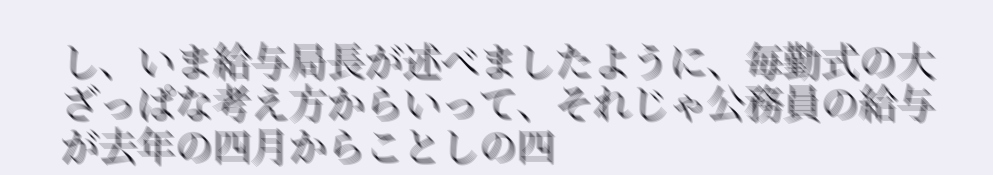し、いま給与局長が述べましたように、毎勤式の大ざっぱな考え方からいって、それじゃ公務員の給与が去年の四月からことしの四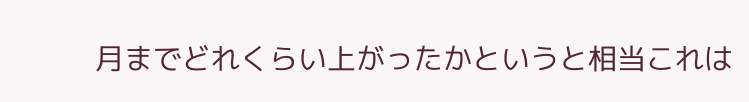月までどれくらい上がったかというと相当これは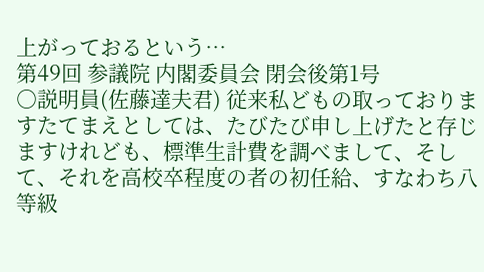上がっておるという…
第49回 参議院 内閣委員会 閉会後第1号
○説明員(佐藤達夫君) 従来私どもの取っておりますたてまえとしては、たびたび申し上げたと存じますけれども、標準生計費を調べまして、そして、それを高校卒程度の者の初任給、すなわち八等級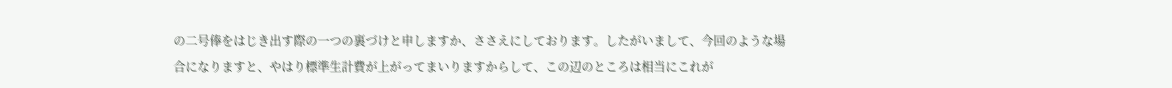の二号俸をはじき出す際の一つの裏づけと申しますか、ささえにしております。したがいまして、今回のような場合になりますと、やはり標準生計費が上がってまいりますからして、この辺のところは相当にこれが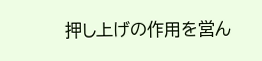押し上げの作用を営ん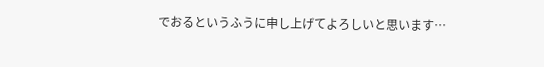でおるというふうに申し上げてよろしいと思います…